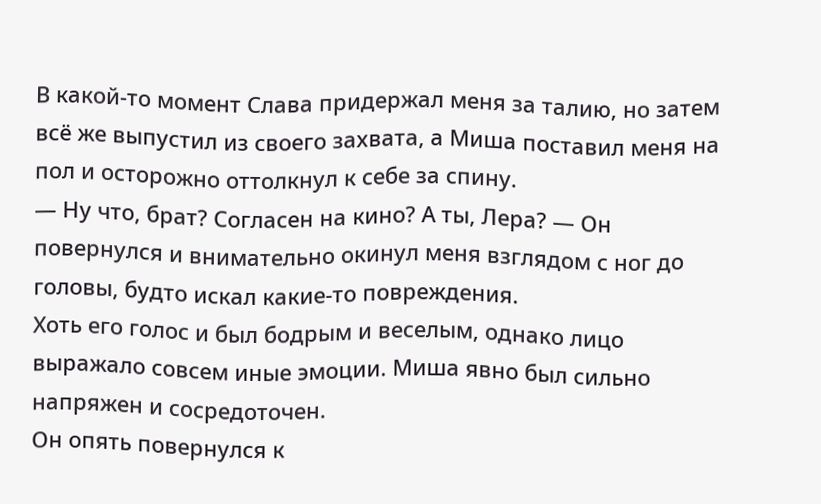В какой-то момент Слава придержал меня за талию, но затем всё же выпустил из своего захвата, а Миша поставил меня на пол и осторожно оттолкнул к себе за спину.
— Ну что, брат? Согласен на кино? А ты, Лера? — Он повернулся и внимательно окинул меня взглядом с ног до головы, будто искал какие-то повреждения.
Хоть его голос и был бодрым и веселым, однако лицо выражало совсем иные эмоции. Миша явно был сильно напряжен и сосредоточен.
Он опять повернулся к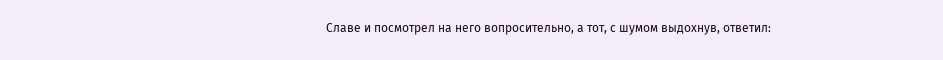Славе и посмотрел на него вопросительно, а тот, с шумом выдохнув, ответил: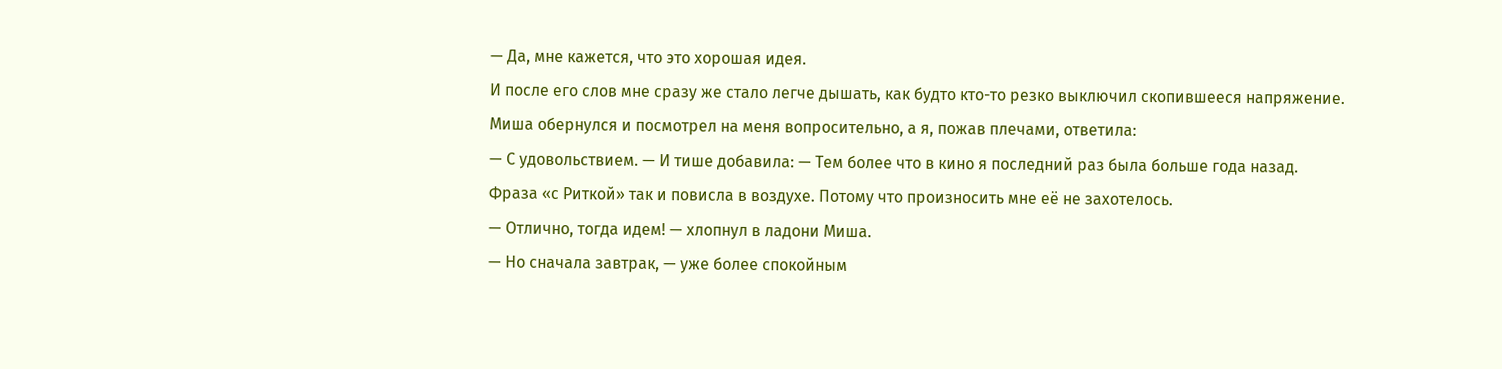— Да, мне кажется, что это хорошая идея.
И после его слов мне сразу же стало легче дышать, как будто кто-то резко выключил скопившееся напряжение.
Миша обернулся и посмотрел на меня вопросительно, а я, пожав плечами, ответила:
— С удовольствием. — И тише добавила: — Тем более что в кино я последний раз была больше года назад.
Фраза «с Риткой» так и повисла в воздухе. Потому что произносить мне её не захотелось.
— Отлично, тогда идем! — хлопнул в ладони Миша.
— Но сначала завтрак, — уже более спокойным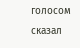голосом сказал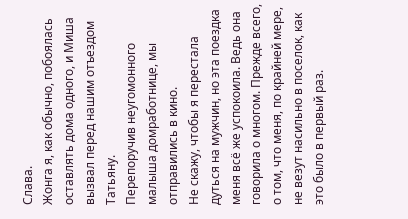Слава.
Жонга я, как обычно, побоялась оставлять дома одного, и Миша вызвал перед нашим отъездом Татьяну.
Перепоручив неугомонного малыша домработнице, мы отправились в кино.
Не скажу, чтобы я перестала дуться на мужчин, но эта поездка меня всё же успокоила. Ведь она говорила о многом. Прежде всего, о том, что меня, по крайней мере, не везут насильно в поселок, как это было в первый раз.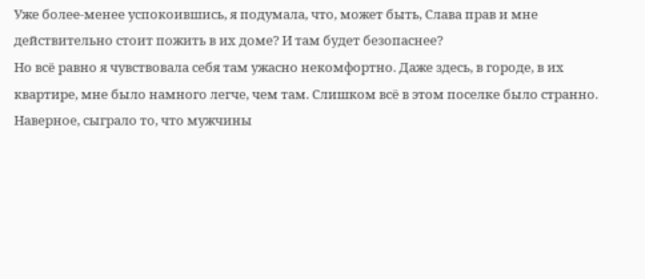Уже более-менее успокоившись, я подумала, что, может быть, Слава прав и мне действительно стоит пожить в их доме? И там будет безопаснее?
Но всё равно я чувствовала себя там ужасно некомфортно. Даже здесь, в городе, в их квартире, мне было намного легче, чем там. Слишком всё в этом поселке было странно.
Наверное, сыграло то, что мужчины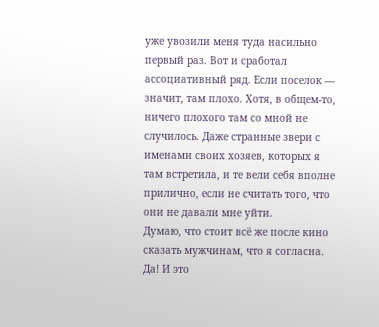уже увозили меня туда насильно первый раз. Вот и сработал ассоциативный ряд. Если поселок — значит, там плохо. Хотя, в общем-то, ничего плохого там со мной не случилось. Даже странные звери с именами своих хозяев, которых я там встретила, и те вели себя вполне прилично, если не считать того, что они не давали мне уйти.
Думаю, что стоит всё же после кино сказать мужчинам, что я согласна. Да! И это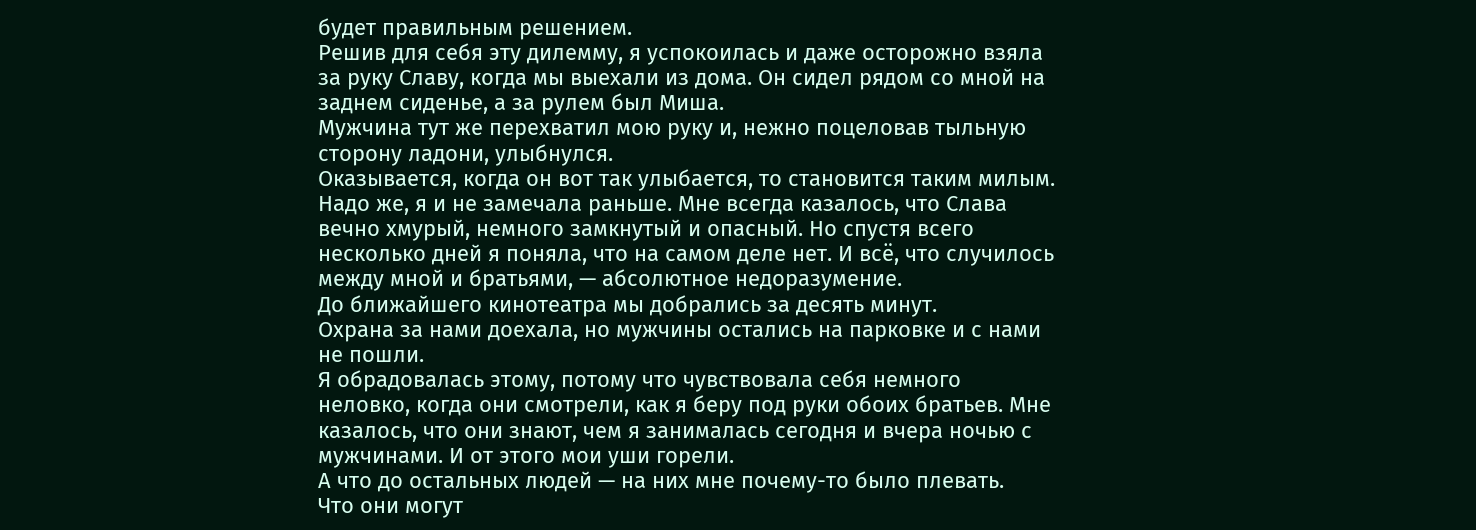будет правильным решением.
Решив для себя эту дилемму, я успокоилась и даже осторожно взяла за руку Славу, когда мы выехали из дома. Он сидел рядом со мной на заднем сиденье, а за рулем был Миша.
Мужчина тут же перехватил мою руку и, нежно поцеловав тыльную сторону ладони, улыбнулся.
Оказывается, когда он вот так улыбается, то становится таким милым. Надо же, я и не замечала раньше. Мне всегда казалось, что Слава вечно хмурый, немного замкнутый и опасный. Но спустя всего несколько дней я поняла, что на самом деле нет. И всё, что случилось между мной и братьями, — абсолютное недоразумение.
До ближайшего кинотеатра мы добрались за десять минут.
Охрана за нами доехала, но мужчины остались на парковке и с нами не пошли.
Я обрадовалась этому, потому что чувствовала себя немного неловко, когда они смотрели, как я беру под руки обоих братьев. Мне казалось, что они знают, чем я занималась сегодня и вчера ночью с мужчинами. И от этого мои уши горели.
А что до остальных людей — на них мне почему-то было плевать.
Что они могут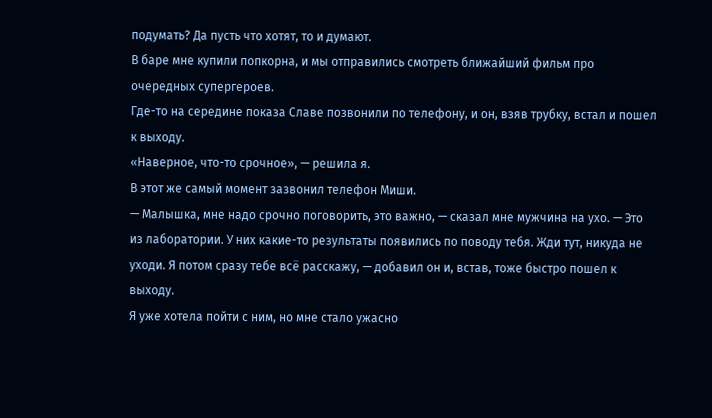подумать? Да пусть что хотят, то и думают.
В баре мне купили попкорна, и мы отправились смотреть ближайший фильм про очередных супергероев.
Где-то на середине показа Славе позвонили по телефону, и он, взяв трубку, встал и пошел к выходу.
«Наверное, что-то срочное», — решила я.
В этот же самый момент зазвонил телефон Миши.
— Малышка, мне надо срочно поговорить, это важно, — сказал мне мужчина на ухо. — Это из лаборатории. У них какие-то результаты появились по поводу тебя. Жди тут, никуда не уходи. Я потом сразу тебе всё расскажу, — добавил он и, встав, тоже быстро пошел к выходу.
Я уже хотела пойти с ним, но мне стало ужасно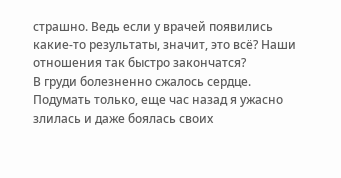страшно. Ведь если у врачей появились какие-то результаты, значит, это всё? Наши отношения так быстро закончатся?
В груди болезненно сжалось сердце. Подумать только, еще час назад я ужасно злилась и даже боялась своих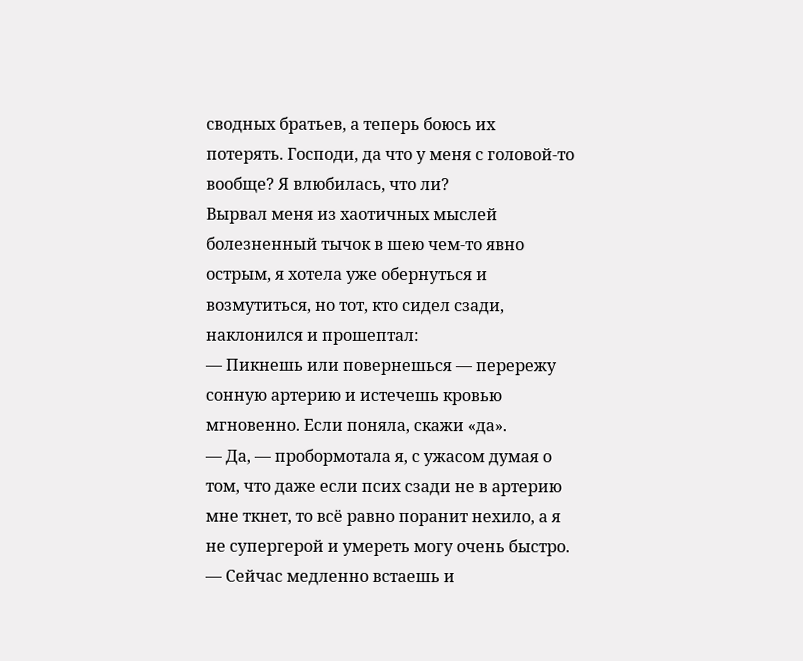сводных братьев, а теперь боюсь их потерять. Господи, да что у меня с головой-то вообще? Я влюбилась, что ли?
Вырвал меня из хаотичных мыслей болезненный тычок в шею чем-то явно острым, я хотела уже обернуться и возмутиться, но тот, кто сидел сзади, наклонился и прошептал:
— Пикнешь или повернешься — перережу сонную артерию и истечешь кровью мгновенно. Если поняла, скажи «да».
— Да, — пробормотала я, с ужасом думая о том, что даже если псих сзади не в артерию мне ткнет, то всё равно поранит нехило, а я не супергерой и умереть могу очень быстро.
— Сейчас медленно встаешь и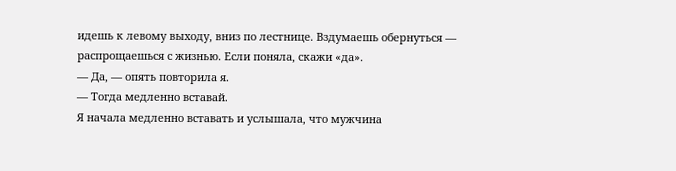идешь к левому выходу, вниз по лестнице. Вздумаешь обернуться — распрощаешься с жизнью. Если поняла, скажи «да».
— Да, — опять повторила я.
— Тогда медленно вставай.
Я начала медленно вставать и услышала, что мужчина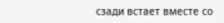сзади встает вместе со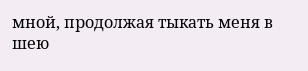мной, продолжая тыкать меня в шею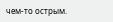чем-то острым.